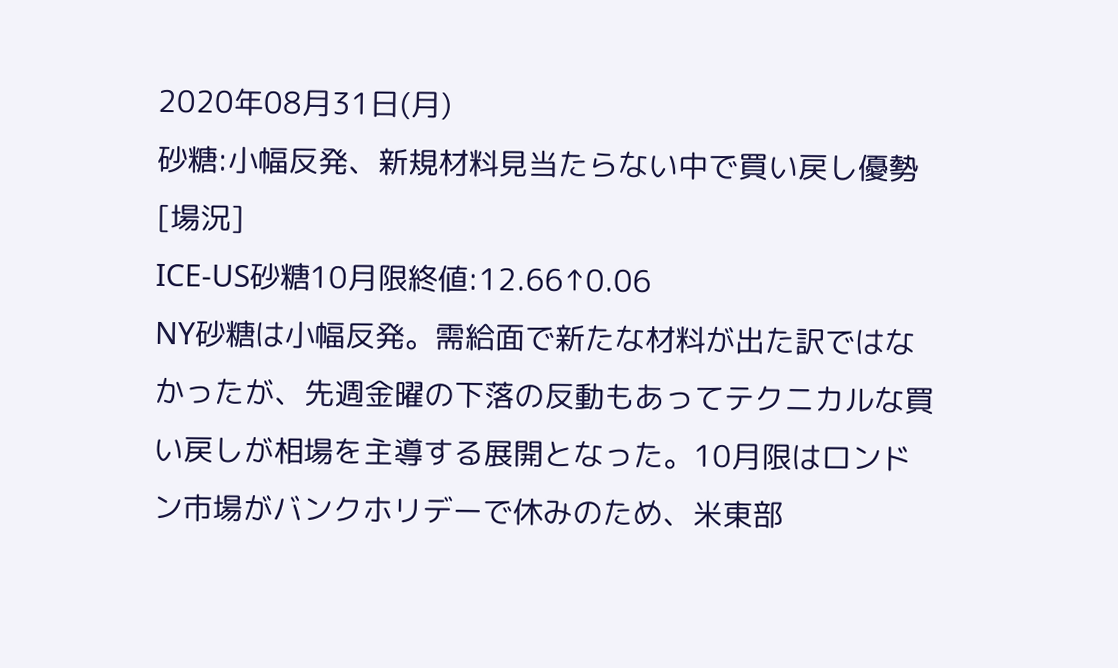2020年08月31日(月)
砂糖:小幅反発、新規材料見当たらない中で買い戻し優勢
[場況]
ICE-US砂糖10月限終値:12.66↑0.06
NY砂糖は小幅反発。需給面で新たな材料が出た訳ではなかったが、先週金曜の下落の反動もあってテクニカルな買い戻しが相場を主導する展開となった。10月限はロンドン市場がバンクホリデーで休みのため、米東部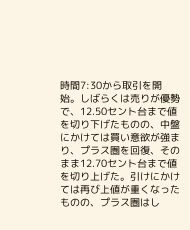時間7:30から取引を開始。しばらくは売りが優勢で、12.50セント台まで値を切り下げたものの、中盤にかけては買い意欲が強まり、プラス圏を回復、そのまま12.70セント台まで値を切り上げた。引けにかけては再び上値が重くなったものの、プラス圏はし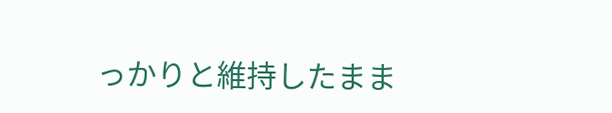っかりと維持したまま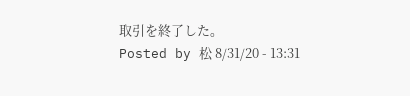取引を終了した。
Posted by 松 8/31/20 - 13:31